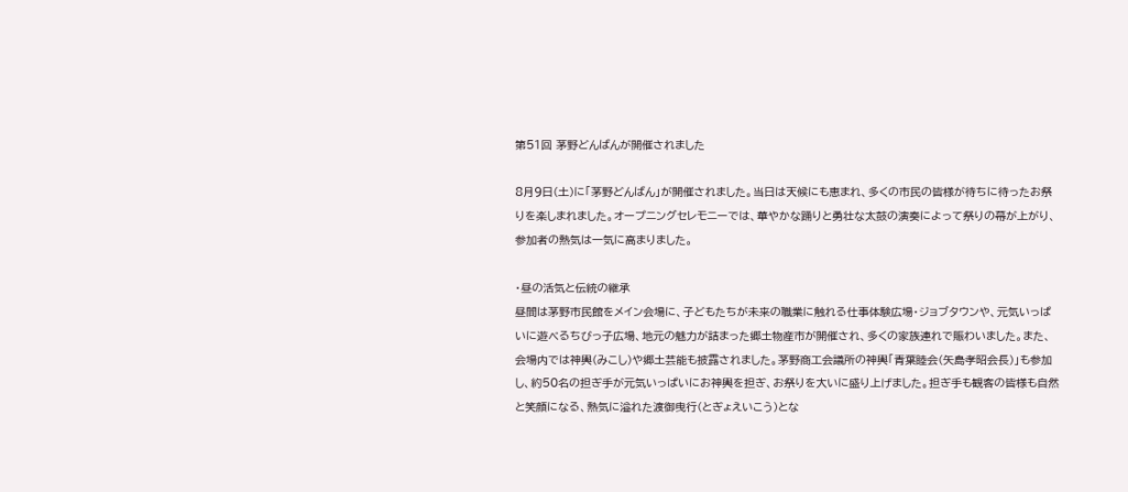第51回 茅野どんばんが開催されました

8月9日(土)に「茅野どんばん」が開催されました。当日は天候にも恵まれ、多くの市民の皆様が待ちに待ったお祭りを楽しまれました。オープニングセレモニーでは、華やかな踊りと勇壮な太鼓の演奏によって祭りの幕が上がり、参加者の熱気は一気に高まりました。

・昼の活気と伝統の継承
昼間は茅野市民館をメイン会場に、子どもたちが未来の職業に触れる仕事体験広場・ジョブタウンや、元気いっぱいに遊べるちびっ子広場、地元の魅力が詰まった郷土物産市が開催され、多くの家族連れで賑わいました。また、会場内では神輿(みこし)や郷土芸能も披露されました。茅野商工会議所の神輿「青葉睦会(矢島孝昭会長)」も参加し、約50名の担ぎ手が元気いっぱいにお神輿を担ぎ、お祭りを大いに盛り上げました。担ぎ手も観客の皆様も自然と笑顔になる、熱気に溢れた渡御曳行(とぎょえいこう)とな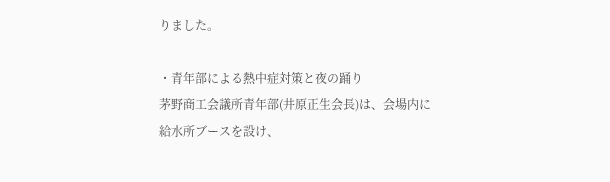りました。

・青年部による熱中症対策と夜の踊り
茅野商工会議所青年部(井原正生会長)は、会場内に給水所ブースを設け、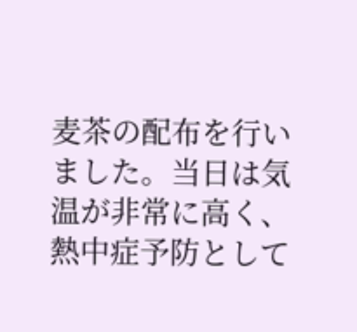麦茶の配布を行いました。当日は気温が非常に高く、熱中症予防として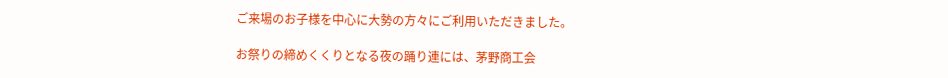ご来場のお子様を中心に大勢の方々にご利用いただきました。

お祭りの締めくくりとなる夜の踊り連には、茅野商工会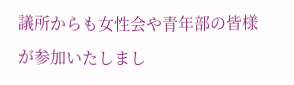議所からも女性会や青年部の皆様が参加いたしまし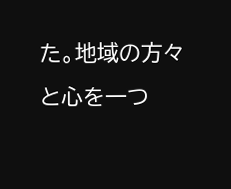た。地域の方々と心を一つ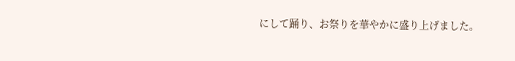にして踊り、お祭りを華やかに盛り上げました。